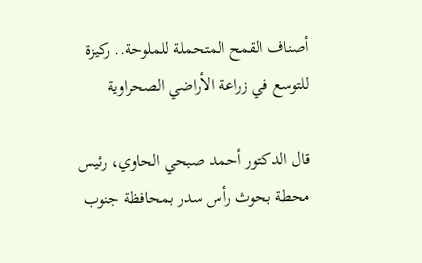أصناف القمح المتحملة للملوحة.. ركيزة للتوسع في زراعة الأراضي الصحراوية

قال الدكتور أحمد صبحي الحاوي، رئيس محطة بحوث رأس سدر بمحافظة جنوب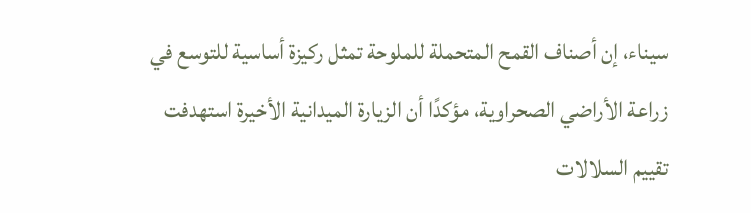سيناء، إن أصناف القمح المتحملة للملوحة تمثل ركيزة أساسية للتوسع في زراعة الأراضي الصحراوية، مؤكدًا أن الزيارة الميدانية الأخيرة استهدفت تقييم السلالات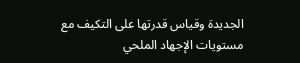الجديدة وقياس قدرتها على التكيف مع مستويات الإجهاد الملحي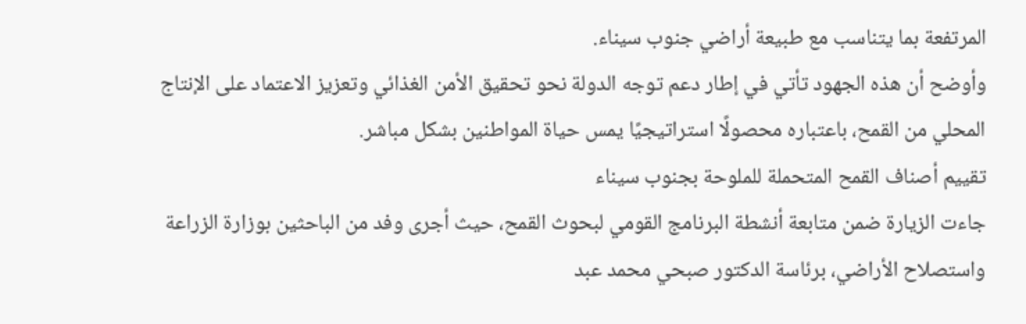المرتفعة بما يتناسب مع طبيعة أراضي جنوب سيناء.
وأوضح أن هذه الجهود تأتي في إطار دعم توجه الدولة نحو تحقيق الأمن الغذائي وتعزيز الاعتماد على الإنتاج المحلي من القمح، باعتباره محصولًا استراتيجيًا يمس حياة المواطنين بشكل مباشر.
تقييم أصناف القمح المتحملة للملوحة بجنوب سيناء
جاءت الزيارة ضمن متابعة أنشطة البرنامج القومي لبحوث القمح، حيث أجرى وفد من الباحثين بوزارة الزراعة واستصلاح الأراضي، برئاسة الدكتور صبحي محمد عبد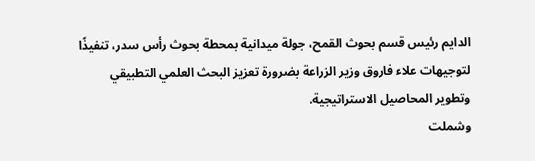الدايم رئيس قسم بحوث القمح، جولة ميدانية بمحطة بحوث رأس سدر، تنفيذًا لتوجيهات علاء فاروق وزير الزراعة بضرورة تعزيز البحث العلمي التطبيقي وتطوير المحاصيل الاستراتيجية.
وشملت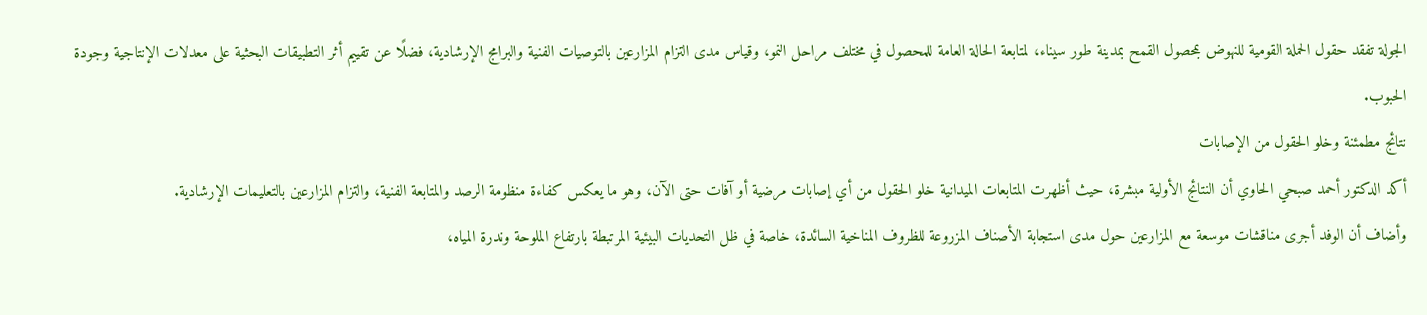الجولة تفقد حقول الحملة القومية للنهوض بمحصول القمح بمدينة طور سيناء، لمتابعة الحالة العامة للمحصول في مختلف مراحل النمو، وقياس مدى التزام المزارعين بالتوصيات الفنية والبرامج الإرشادية، فضلًا عن تقييم أثر التطبيقات البحثية على معدلات الإنتاجية وجودة الحبوب.
نتائج مطمئنة وخلو الحقول من الإصابات
أكد الدكتور أحمد صبحي الحاوي أن النتائج الأولية مبشرة، حيث أظهرت المتابعات الميدانية خلو الحقول من أي إصابات مرضية أو آفات حتى الآن، وهو ما يعكس كفاءة منظومة الرصد والمتابعة الفنية، والتزام المزارعين بالتعليمات الإرشادية.
وأضاف أن الوفد أجرى مناقشات موسعة مع المزارعين حول مدى استجابة الأصناف المزروعة للظروف المناخية السائدة، خاصة في ظل التحديات البيئية المرتبطة بارتفاع الملوحة وندرة المياه،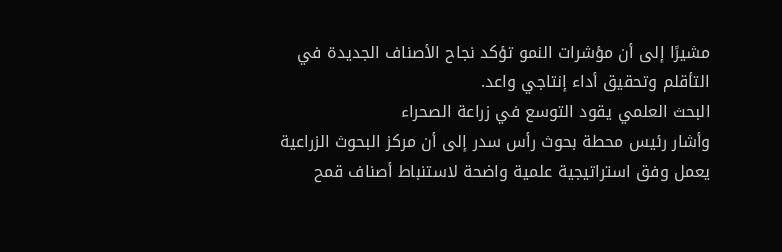مشيرًا إلى أن مؤشرات النمو تؤكد نجاح الأصناف الجديدة في التأقلم وتحقيق أداء إنتاجي واعد.
البحث العلمي يقود التوسع في زراعة الصحراء
وأشار رئيس محطة بحوث رأس سدر إلى أن مركز البحوث الزراعية يعمل وفق استراتيجية علمية واضحة لاستنباط أصناف قمح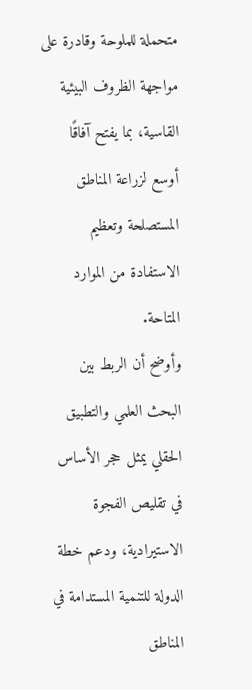متحملة للملوحة وقادرة على مواجهة الظروف البيئية القاسية، بما يفتح آفاقًا أوسع لزراعة المناطق المستصلحة وتعظيم الاستفادة من الموارد المتاحة.
وأوضح أن الربط بين البحث العلمي والتطبيق الحقلي يمثل حجر الأساس في تقليص الفجوة الاستيرادية، ودعم خطة الدولة للتنمية المستدامة في المناطق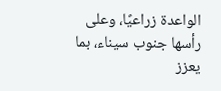الواعدة زراعيًا، وعلى رأسها جنوب سيناء، بما يعزز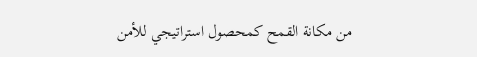من مكانة القمح كمحصول استراتيجي للأمن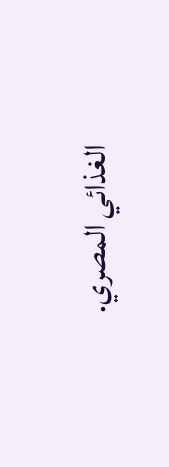الغذائي المصري.